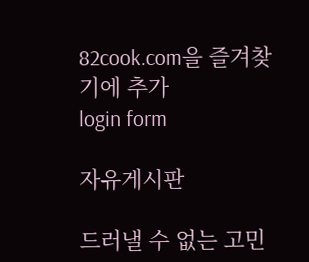82cook.com을 즐겨찾기에 추가
login form

자유게시판

드러낼 수 없는 고민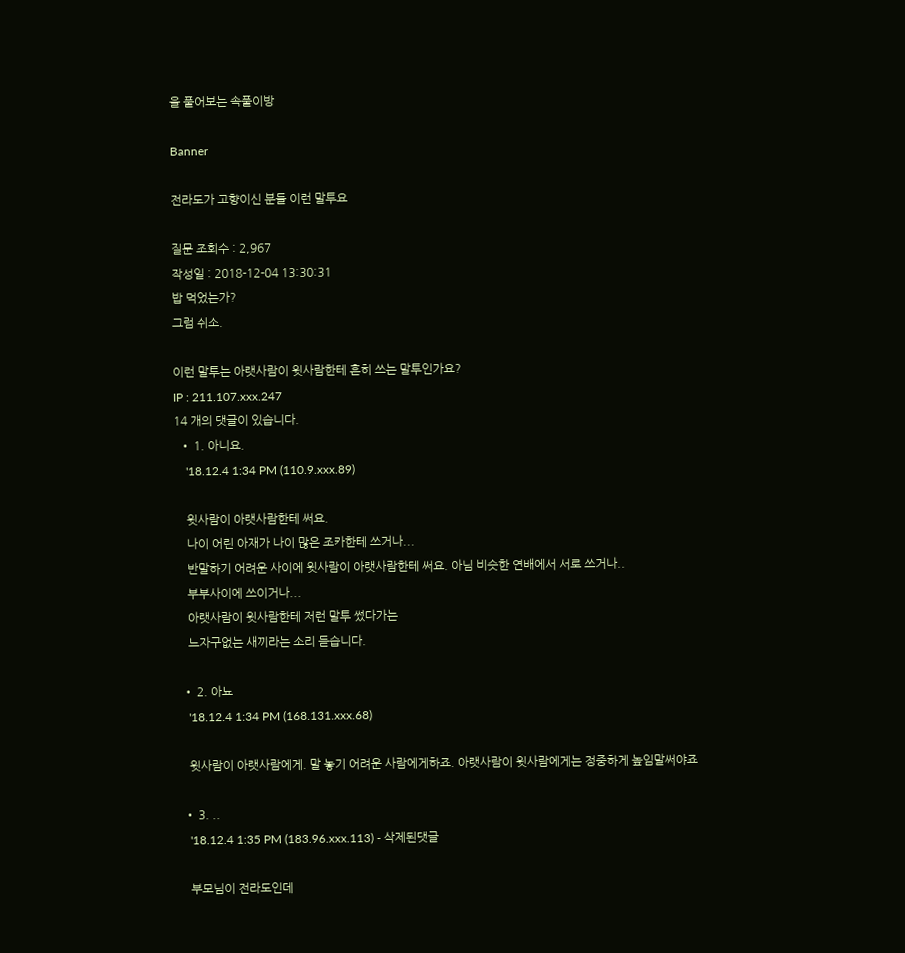을 풀어보는 속풀이방

Banner

전라도가 고향이신 분들 이런 말투요

질문 조회수 : 2,967
작성일 : 2018-12-04 13:30:31
밥 먹었는가?
그럼 쉬소.

이런 말투는 아랫사람이 윗사람한테 흔히 쓰는 말투인가요?
IP : 211.107.xxx.247
14 개의 댓글이 있습니다.
  • 1. 아니요.
    '18.12.4 1:34 PM (110.9.xxx.89)

    윗사람이 아랫사람한테 써요.
    나이 어린 아재가 나이 많은 조카한테 쓰거나...
    반말하기 어려운 사이에 윗사람이 아랫사람한테 써요. 아님 비슷한 연배에서 서로 쓰거나..
    부부사이에 쓰이거나...
    아랫사람이 윗사람한테 저런 말투 썼다가는
    느자구없는 새끼라는 소리 듣습니다.

  • 2. 아뇨
    '18.12.4 1:34 PM (168.131.xxx.68)

    윗사람이 아랫사람에게. 말 놓기 어려운 사람에게하죠. 아랫사람이 윗사람에게는 정중하게 높임말써야죠

  • 3. ..
    '18.12.4 1:35 PM (183.96.xxx.113) - 삭제된댓글

    부모님이 전라도인데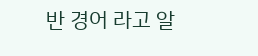반 경어 라고 알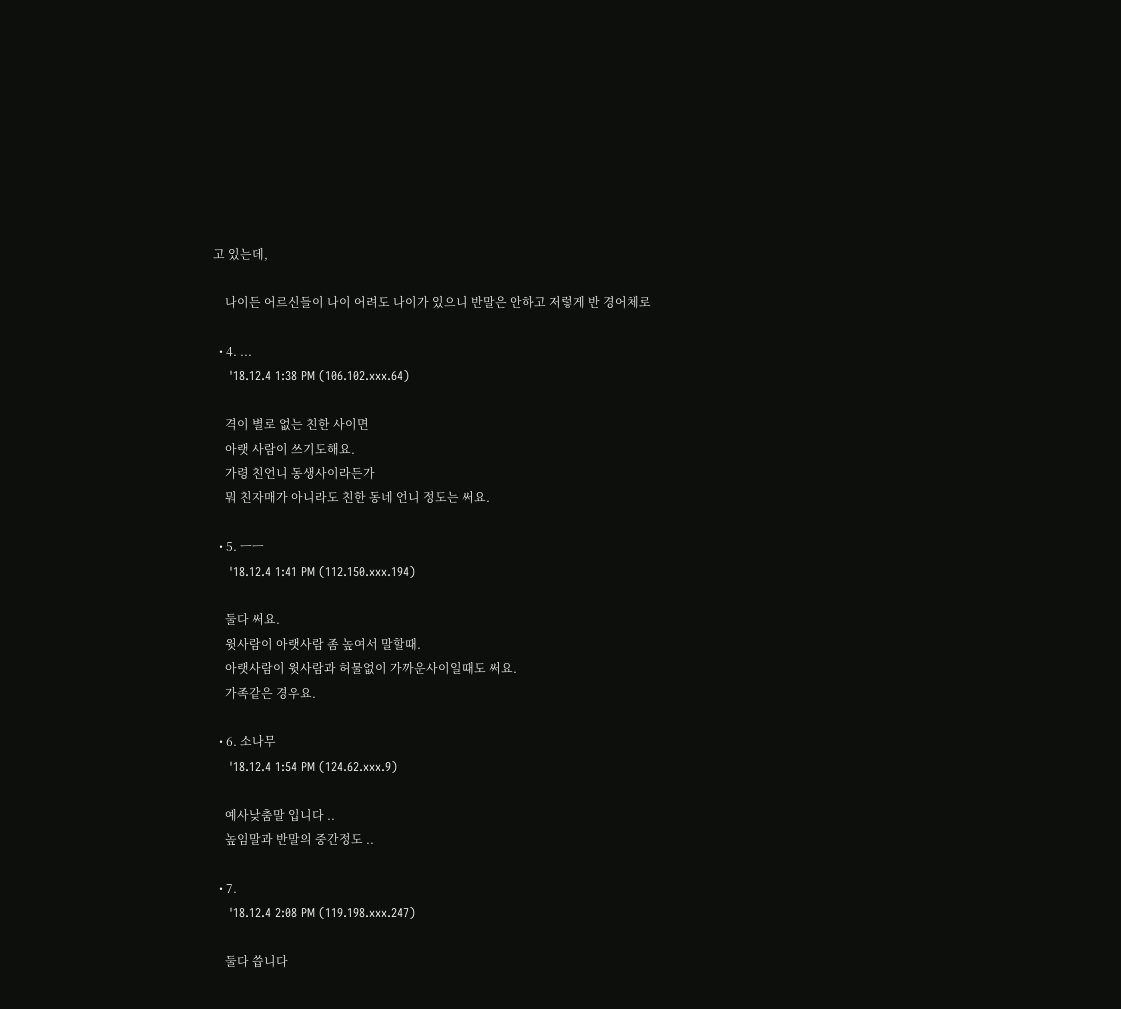고 있는데,

    나이든 어르신들이 나이 어려도 나이가 있으니 반말은 안하고 저렇게 반 경어체로

  • 4. ...
    '18.12.4 1:38 PM (106.102.xxx.64)

    격이 별로 없는 친한 사이면
    아랫 사람이 쓰기도해요.
    가령 친언니 동생사이라든가
    뭐 친자매가 아니라도 친한 동네 언니 정도는 써요.

  • 5. ㅡㅡ
    '18.12.4 1:41 PM (112.150.xxx.194)

    둘다 써요.
    윗사람이 아랫사람 좀 높여서 말할때.
    아랫사람이 윗사람과 허물없이 가까운사이일때도 써요.
    가족같은 경우요.

  • 6. 소나무
    '18.12.4 1:54 PM (124.62.xxx.9)

    예사낮춤말 입니다 ..
    높임말과 반말의 중간정도 ..

  • 7.
    '18.12.4 2:08 PM (119.198.xxx.247)

    둘다 씁니다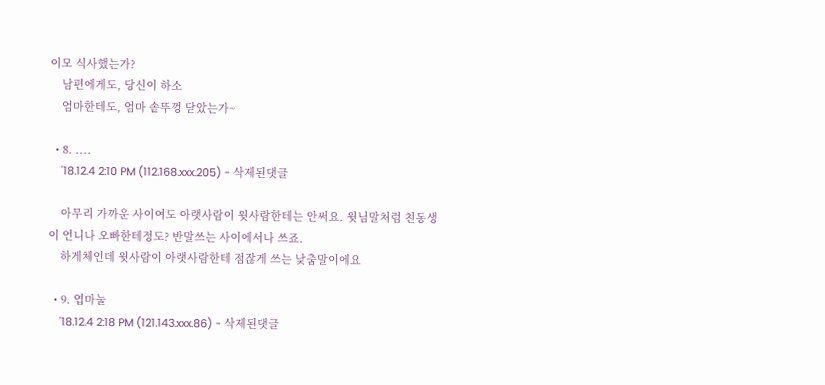이모 식사했는가?
    남편에게도, 당신이 하소
    엄마한테도, 엄마 솥뚜껑 닫았는가~

  • 8. ....
    '18.12.4 2:10 PM (112.168.xxx.205) - 삭제된댓글

    아무리 가까운 사이여도 아랫사람이 윗사람한테는 안써요. 윗님말처럼 친동생이 언니나 오빠한테정도? 반말쓰는 사이에서나 쓰죠.
    하게체인데 윗사람이 아랫사람한테 점잖게 쓰는 낮춤말이에요

  • 9. 엽마눌
    '18.12.4 2:18 PM (121.143.xxx.86) - 삭제된댓글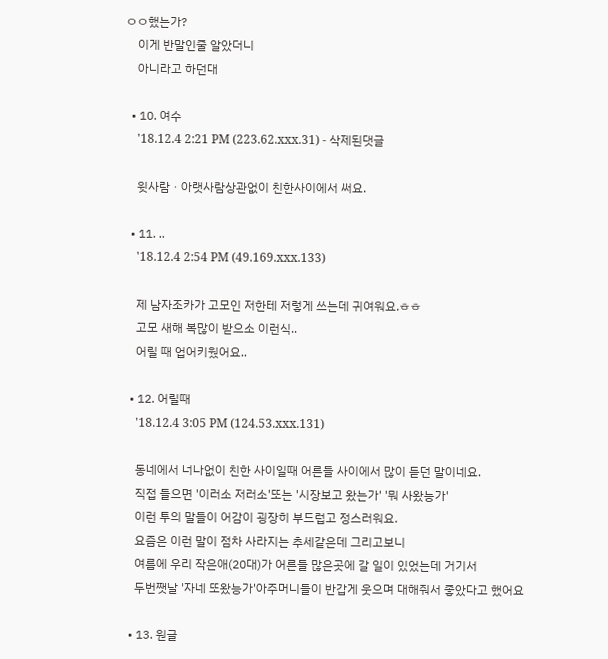ㅇㅇ했는가?
    이게 반말인줄 알았더니
    아니라고 하던대

  • 10. 여수
    '18.12.4 2:21 PM (223.62.xxx.31) - 삭제된댓글

    윗사람ㆍ아랫사람상관없이 친한사이에서 써요.

  • 11. ..
    '18.12.4 2:54 PM (49.169.xxx.133)

    제 남자조카가 고모인 저한테 저렇게 쓰는데 귀여워요.ㅎㅎ
    고모 새해 복많이 받으소 이런식..
    어릴 때 업어키웠어요..

  • 12. 어릴때
    '18.12.4 3:05 PM (124.53.xxx.131)

    동네에서 너나없이 친한 사이일때 어른들 사이에서 많이 듣던 말이네요.
    직접 들으면 '이러소 저러소'또는 '시장보고 왔는가' '뭐 사왔능가'
    이런 투의 말들이 어감이 굉장히 부드럽고 정스러워요.
    요즘은 이런 말이 점차 사라지는 추세같은데 그리고보니
    여름에 우리 작은애(20대)가 어른들 많은곳에 갈 일이 있었는데 거기서
    두번쨋날 '자네 또왔능가'아주머니들이 반갑게 웃으며 대해줘서 좋았다고 했어요

  • 13. 원글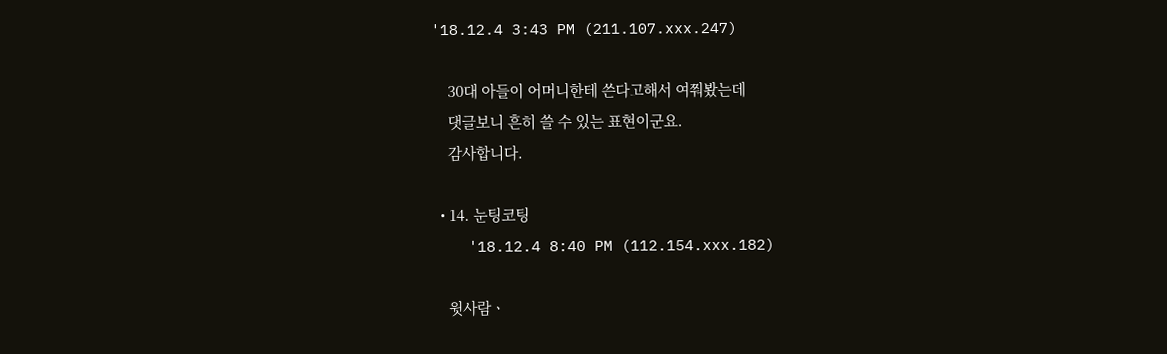'18.12.4 3:43 PM (211.107.xxx.247)

    30대 아들이 어머니한테 쓴다고해서 여쭤봤는데
    댓글보니 흔히 쓸 수 있는 표현이군요.
    감사합니다.

  • 14. 눈팅코팅
    '18.12.4 8:40 PM (112.154.xxx.182)

    윗사람ㆍ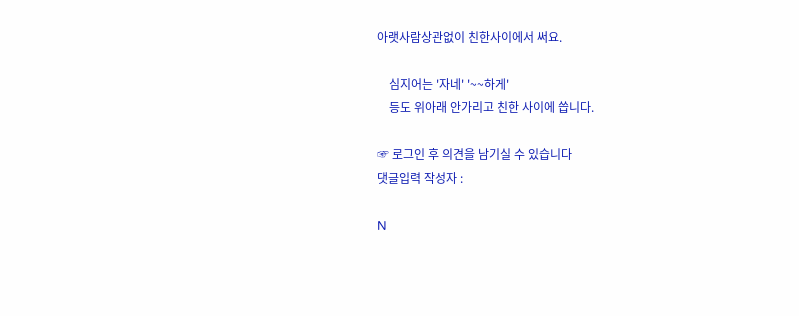아랫사람상관없이 친한사이에서 써요.

    심지어는 '자네' '~~하게'
    등도 위아래 안가리고 친한 사이에 씁니다.

☞ 로그인 후 의견을 남기실 수 있습니다
댓글입력 작성자 :

N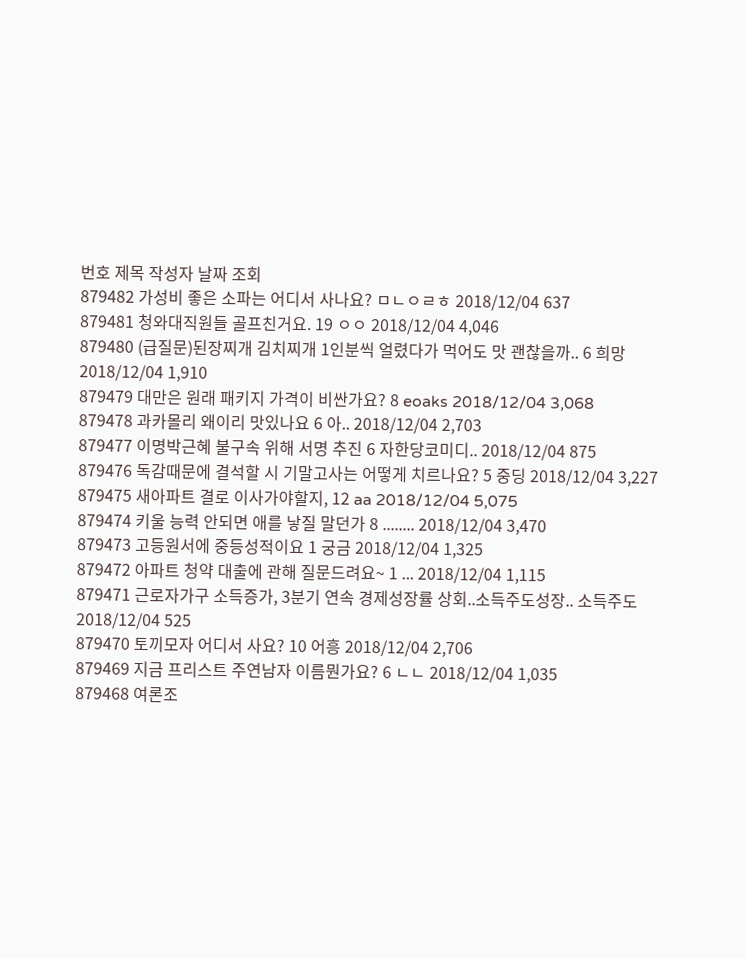번호 제목 작성자 날짜 조회
879482 가성비 좋은 소파는 어디서 사나요? ㅁㄴㅇㄹㅎ 2018/12/04 637
879481 청와대직원들 골프친거요. 19 ㅇㅇ 2018/12/04 4,046
879480 (급질문)된장찌개 김치찌개 1인분씩 얼렸다가 먹어도 맛 괜찮을까.. 6 희망 2018/12/04 1,910
879479 대만은 원래 패키지 가격이 비싼가요? 8 eoaks 2018/12/04 3,068
879478 과카몰리 왜이리 맛있나요 6 아.. 2018/12/04 2,703
879477 이명박근혜 불구속 위해 서명 추진 6 자한당코미디.. 2018/12/04 875
879476 독감때문에 결석할 시 기말고사는 어떻게 치르나요? 5 중딩 2018/12/04 3,227
879475 새아파트 결로 이사가야할지, 12 aa 2018/12/04 5,075
879474 키울 능력 안되면 애를 낳질 말던가 8 ........ 2018/12/04 3,470
879473 고등원서에 중등성적이요 1 궁금 2018/12/04 1,325
879472 아파트 청약 대출에 관해 질문드려요~ 1 ... 2018/12/04 1,115
879471 근로자가구 소득증가, 3분기 연속 경제성장률 상회..소득주도성장.. 소득주도 2018/12/04 525
879470 토끼모자 어디서 사요? 10 어흥 2018/12/04 2,706
879469 지금 프리스트 주연남자 이름뭔가요? 6 ㄴㄴ 2018/12/04 1,035
879468 여론조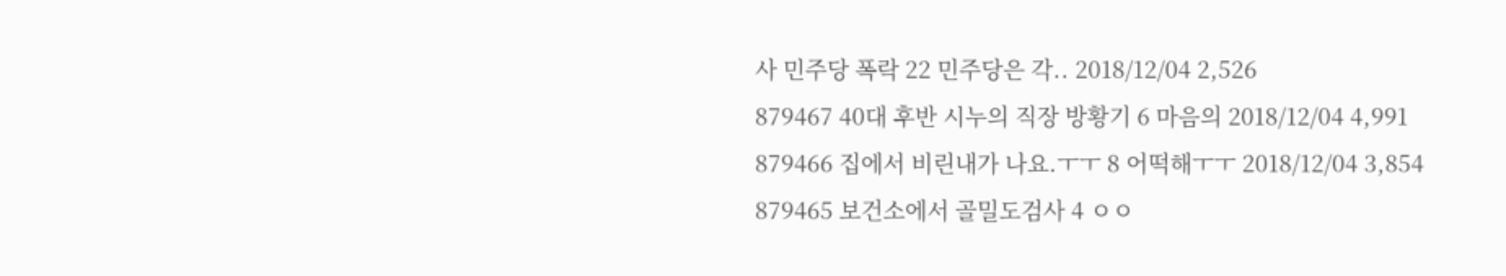사 민주당 폭락 22 민주당은 각.. 2018/12/04 2,526
879467 40대 후반 시누의 직장 방황기 6 마음의 2018/12/04 4,991
879466 집에서 비린내가 나요.ㅜㅜ 8 어떡해ㅜㅜ 2018/12/04 3,854
879465 보건소에서 골밀도검사 4 ㅇㅇ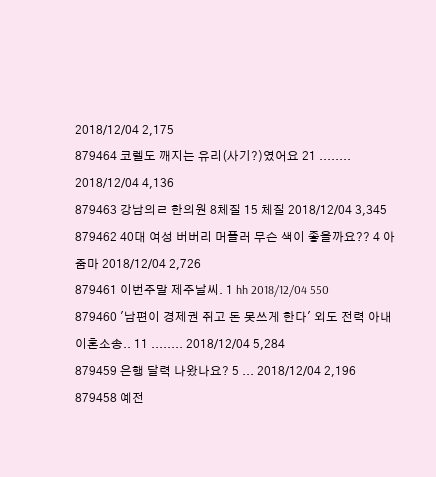2018/12/04 2,175
879464 코렐도 깨지는 유리(사기?)였어요 21 ........ 2018/12/04 4,136
879463 강남의ㄹ 한의원 8체질 15 체질 2018/12/04 3,345
879462 40대 여성 버버리 머플러 무슨 색이 좋을까요?? 4 아줌마 2018/12/04 2,726
879461 이번주말 제주날씨. 1 hh 2018/12/04 550
879460 '남편이 경제권 쥐고 돈 못쓰게 한다' 외도 전력 아내 이혼소송.. 11 ........ 2018/12/04 5,284
879459 은행 달력 나왔나요? 5 ... 2018/12/04 2,196
879458 예전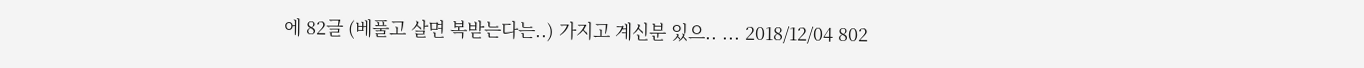에 82글 (베풀고 살면 복받는다는..) 가지고 계신분 있으.. ... 2018/12/04 802